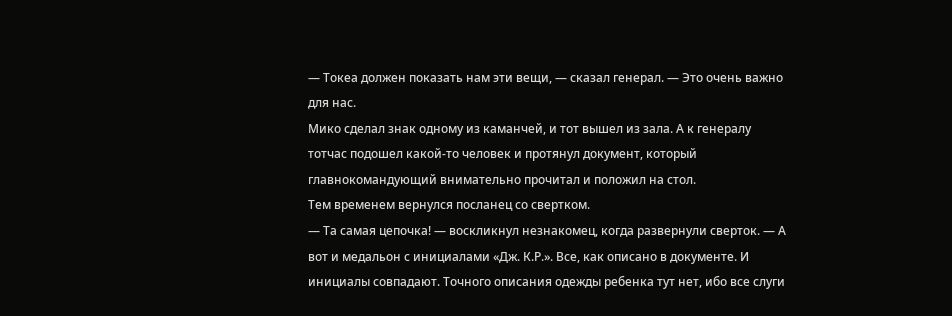— Токеа должен показать нам эти вещи, — сказал генерал. — Это очень важно для нас.
Мико сделал знак одному из каманчей, и тот вышел из зала. А к генералу тотчас подошел какой-то человек и протянул документ, который главнокомандующий внимательно прочитал и положил на стол.
Тем временем вернулся посланец со свертком.
— Та самая цепочка! — воскликнул незнакомец, когда развернули сверток. — А вот и медальон с инициалами «Дж. К.Р.». Все, как описано в документе. И инициалы совпадают. Точного описания одежды ребенка тут нет, ибо все слуги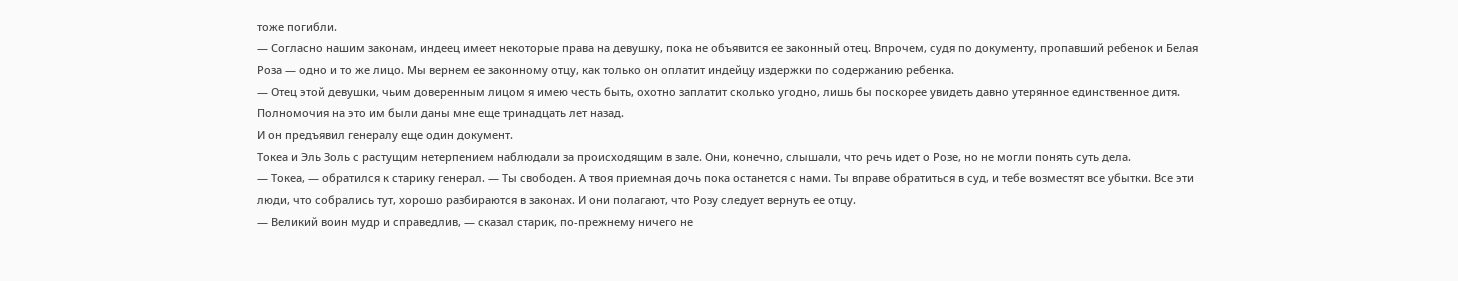тоже погибли.
— Согласно нашим законам, индеец имеет некоторые права на девушку, пока не объявится ее законный отец. Впрочем, судя по документу, пропавший ребенок и Белая Роза — одно и то же лицо. Мы вернем ее законному отцу, как только он оплатит индейцу издержки по содержанию ребенка.
— Отец этой девушки, чьим доверенным лицом я имею честь быть, охотно заплатит сколько угодно, лишь бы поскорее увидеть давно утерянное единственное дитя. Полномочия на это им были даны мне еще тринадцать лет назад.
И он предъявил генералу еще один документ.
Токеа и Эль Золь с растущим нетерпением наблюдали за происходящим в зале. Они, конечно, слышали, что речь идет о Розе, но не могли понять суть дела.
— Токеа, — обратился к старику генерал. — Ты свободен. А твоя приемная дочь пока останется с нами. Ты вправе обратиться в суд, и тебе возместят все убытки. Все эти люди, что собрались тут, хорошо разбираются в законах. И они полагают, что Розу следует вернуть ее отцу.
— Великий воин мудр и справедлив, — сказал старик, по-прежнему ничего не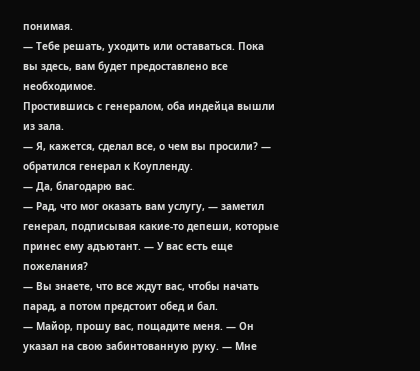понимая.
— Тебе решать, уходить или оставаться. Пока вы здесь, вам будет предоставлено все необходимое.
Простившись с генералом, оба индейца вышли из зала.
— Я, кажется, сделал все, о чем вы просили? — обратился генерал к Коупленду.
— Да, благодарю вас.
— Рад, что мог оказать вам услугу, — заметил генерал, подписывая какие-то депеши, которые принес ему адъютант. — У вас есть еще пожелания?
— Вы знаете, что все ждут вас, чтобы начать парад, а потом предстоит обед и бал.
— Майор, прошу вас, пощадите меня. — Он указал на свою забинтованную руку. — Мне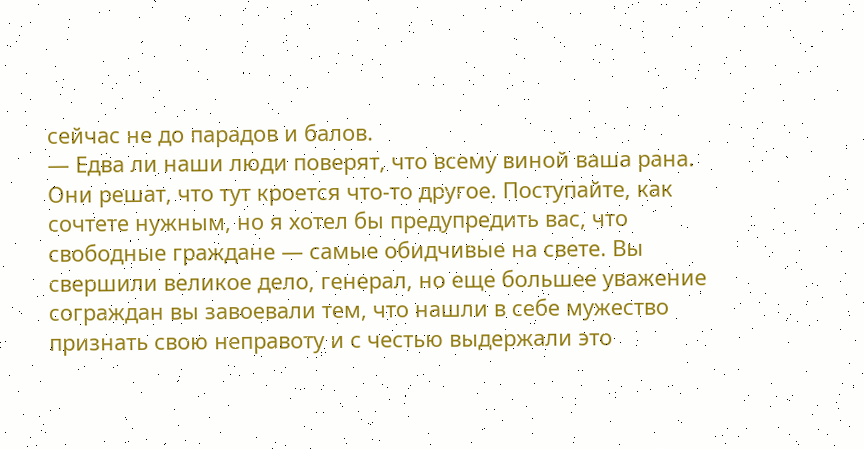сейчас не до парадов и балов.
— Едва ли наши люди поверят, что всему виной ваша рана. Они решат, что тут кроется что-то другое. Поступайте, как сочтете нужным, но я хотел бы предупредить вас, что свободные граждане — самые обидчивые на свете. Вы свершили великое дело, генерал, но еще большее уважение сограждан вы завоевали тем, что нашли в себе мужество признать свою неправоту и с честью выдержали это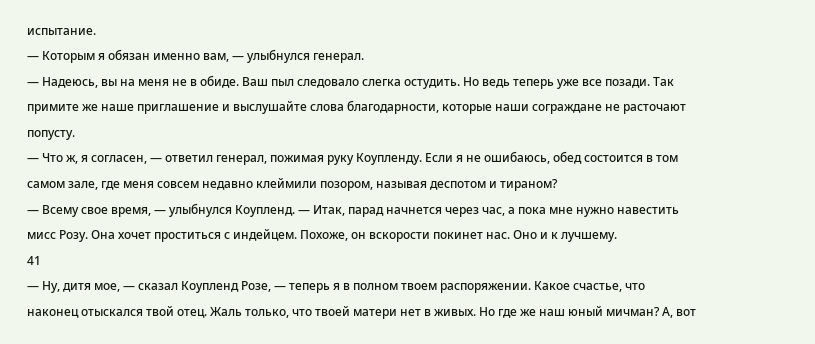испытание.
— Которым я обязан именно вам, — улыбнулся генерал.
— Надеюсь, вы на меня не в обиде. Ваш пыл следовало слегка остудить. Но ведь теперь уже все позади. Так примите же наше приглашение и выслушайте слова благодарности, которые наши сограждане не расточают попусту.
— Что ж, я согласен, — ответил генерал, пожимая руку Коупленду. Если я не ошибаюсь, обед состоится в том самом зале, где меня совсем недавно клеймили позором, называя деспотом и тираном?
— Всему свое время, — улыбнулся Коупленд. — Итак, парад начнется через час, а пока мне нужно навестить мисс Розу. Она хочет проститься с индейцем. Похоже, он вскорости покинет нас. Оно и к лучшему.
41
— Ну, дитя мое, — сказал Коупленд Розе, — теперь я в полном твоем распоряжении. Какое счастье, что наконец отыскался твой отец. Жаль только, что твоей матери нет в живых. Но где же наш юный мичман? А, вот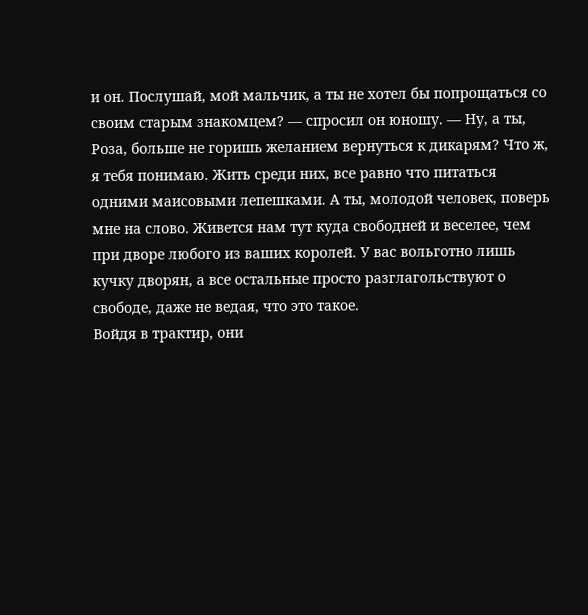и он. Послушай, мой мальчик, а ты не хотел бы попрощаться со своим старым знакомцем? — спросил он юношу. — Ну, а ты, Роза, больше не горишь желанием вернуться к дикарям? Что ж, я тебя понимаю. Жить среди них, все равно что питаться одними маисовыми лепешками. А ты, молодой человек, поверь мне на слово. Живется нам тут куда свободней и веселее, чем при дворе любого из ваших королей. У вас вольготно лишь кучку дворян, а все остальные просто разглагольствуют о свободе, даже не ведая, что это такое.
Войдя в трактир, они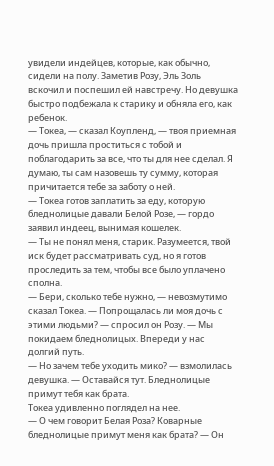увидели индейцев, которые, как обычно, сидели на полу. Заметив Розу, Эль Золь вскочил и поспешил ей навстречу. Но девушка быстро подбежала к старику и обняла его, как ребенок.
— Токеа, — сказал Коупленд, — твоя приемная дочь пришла проститься с тобой и поблагодарить за все, что ты для нее сделал. Я думаю, ты сам назовешь ту сумму, которая причитается тебе за заботу о ней.
— Токеа готов заплатить за еду, которую бледнолицые давали Белой Розе, — гордо заявил индеец, вынимая кошелек.
— Ты не понял меня, старик. Разумеется, твой иск будет рассматривать суд, но я готов проследить за тем, чтобы все было уплачено сполна.
— Бери, сколько тебе нужно, — невозмутимо сказал Токеа. — Попрощалась ли моя дочь с этими людьми? — спросил он Розу. — Мы покидаем бледнолицых. Впереди у нас долгий путь.
— Но зачем тебе уходить мико? — взмолилась девушка. — Оставайся тут. Бледнолицые примут тебя как брата.
Токеа удивленно поглядел на нее.
— О чем говорит Белая Роза? Коварные бледнолицые примут меня как брата? — Он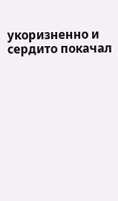укоризненно и сердито покачал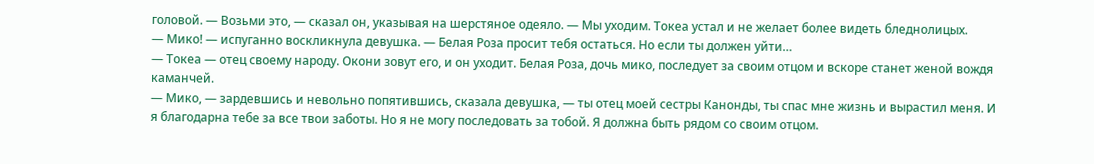головой. — Возьми это, — сказал он, указывая на шерстяное одеяло. — Мы уходим. Токеа устал и не желает более видеть бледнолицых.
— Мико! — испуганно воскликнула девушка. — Белая Роза просит тебя остаться. Но если ты должен уйти…
— Токеа — отец своему народу. Окони зовут его, и он уходит. Белая Роза, дочь мико, последует за своим отцом и вскоре станет женой вождя каманчей.
— Мико, — зардевшись и невольно попятившись, сказала девушка, — ты отец моей сестры Канонды, ты спас мне жизнь и вырастил меня. И я благодарна тебе за все твои заботы. Но я не могу последовать за тобой. Я должна быть рядом со своим отцом.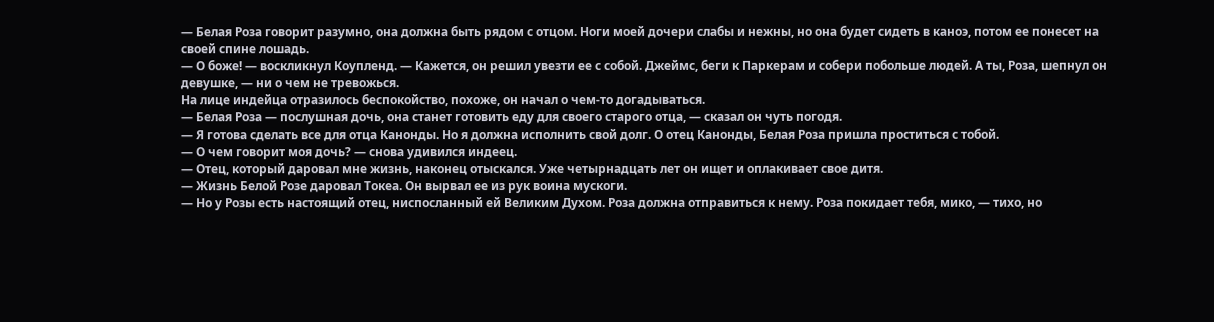— Белая Роза говорит разумно, она должна быть рядом с отцом. Ноги моей дочери слабы и нежны, но она будет сидеть в каноэ, потом ее понесет на своей спине лошадь.
— О боже! — воскликнул Коупленд. — Кажется, он решил увезти ее с собой. Джеймс, беги к Паркерам и собери побольше людей. А ты, Роза, шепнул он девушке, — ни о чем не тревожься.
На лице индейца отразилось беспокойство, похоже, он начал о чем-то догадываться.
— Белая Роза — послушная дочь, она станет готовить еду для своего старого отца, — сказал он чуть погодя.
— Я готова сделать все для отца Канонды. Но я должна исполнить свой долг. О отец Канонды, Белая Роза пришла проститься с тобой.
— О чем говорит моя дочь? — снова удивился индеец.
— Отец, который даровал мне жизнь, наконец отыскался. Уже четырнадцать лет он ищет и оплакивает свое дитя.
— Жизнь Белой Розе даровал Токеа. Он вырвал ее из рук воина мускоги.
— Но у Розы есть настоящий отец, ниспосланный ей Великим Духом. Роза должна отправиться к нему. Роза покидает тебя, мико, — тихо, но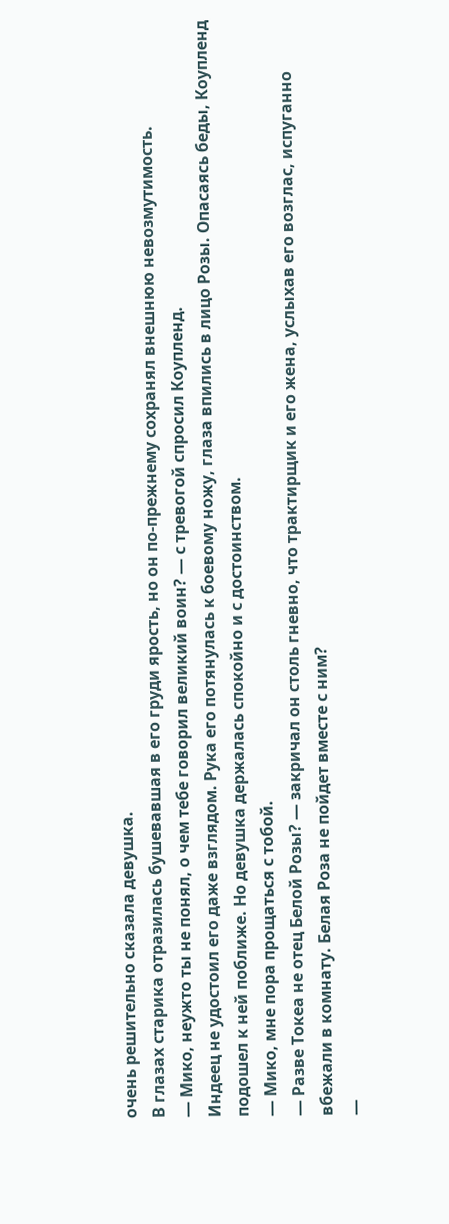очень решительно сказала девушка.
В глазах старика отразилась бушевавшая в его груди ярость, но он по-прежнему сохранял внешнюю невозмутимость.
— Мико, неужто ты не понял, о чем тебе говорил великий воин? — с тревогой спросил Коупленд.
Индеец не удостоил его даже взглядом. Рука его потянулась к боевому ножу, глаза впились в лицо Розы. Опасаясь беды, Коупленд подошел к ней поближе. Но девушка держалась спокойно и с достоинством.
— Мико, мне пора прощаться с тобой.
— Разве Токеа не отец Белой Розы? — закричал он столь гневно, что трактирщик и его жена, услыхав его возглас, испуганно вбежали в комнату. Белая Роза не пойдет вместе с ним?
—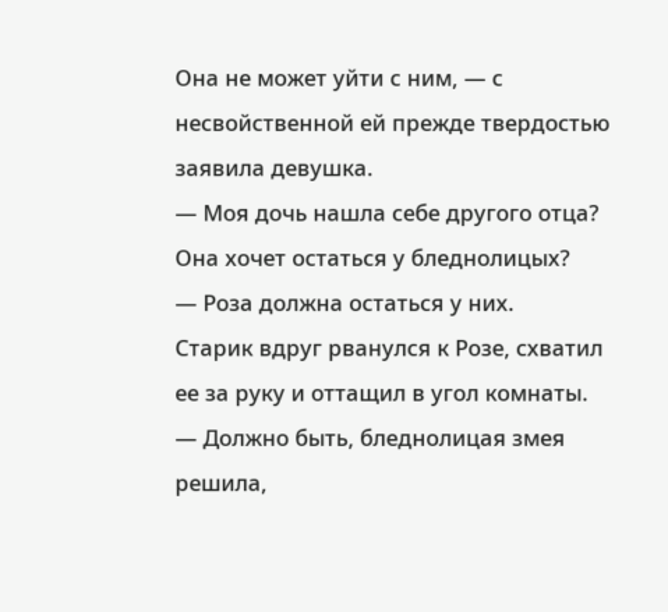Она не может уйти с ним, — с несвойственной ей прежде твердостью заявила девушка.
— Моя дочь нашла себе другого отца? Она хочет остаться у бледнолицых?
— Роза должна остаться у них.
Старик вдруг рванулся к Розе, схватил ее за руку и оттащил в угол комнаты.
— Должно быть, бледнолицая змея решила,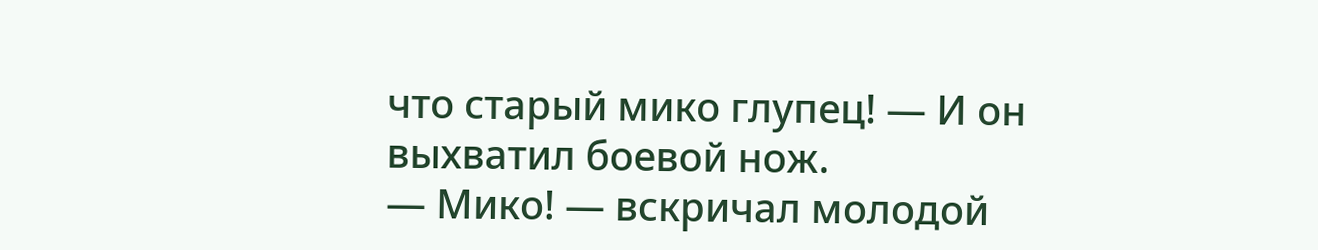что старый мико глупец! — И он выхватил боевой нож.
— Мико! — вскричал молодой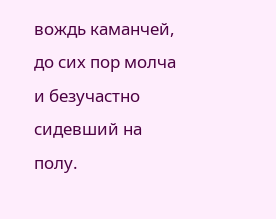вождь каманчей, до сих пор молча и безучастно сидевший на полу.